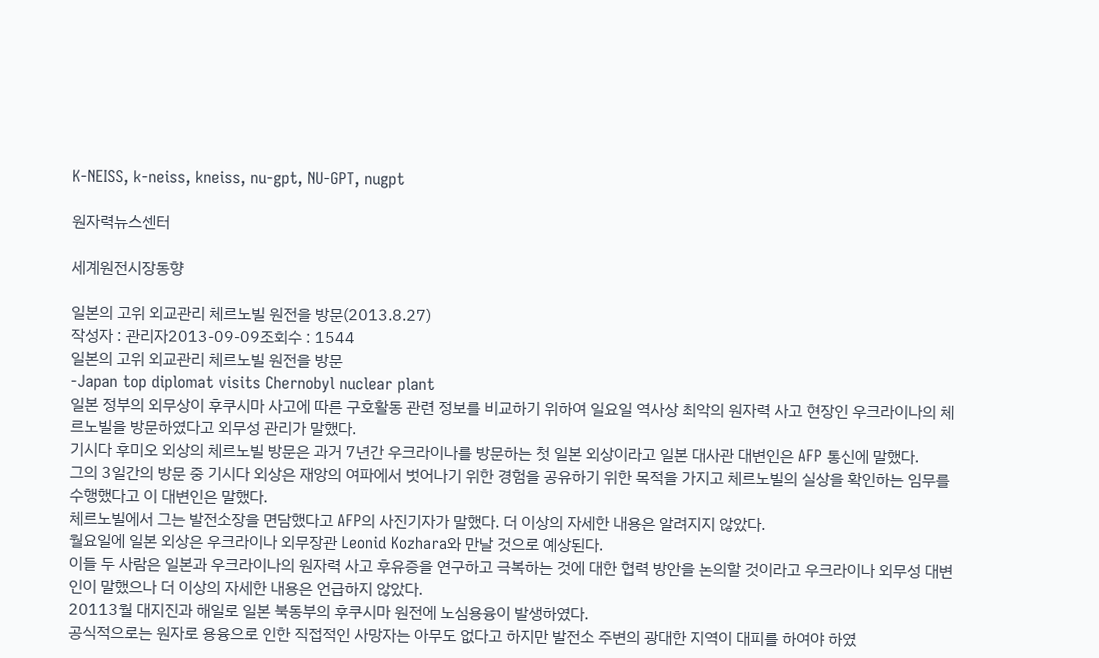K-NEISS, k-neiss, kneiss, nu-gpt, NU-GPT, nugpt

원자력뉴스센터

세계원전시장동향

일본의 고위 외교관리 체르노빌 원전을 방문(2013.8.27)
작성자 : 관리자2013-09-09조회수 : 1544
일본의 고위 외교관리 체르노빌 원전을 방문
-Japan top diplomat visits Chernobyl nuclear plant
일본 정부의 외무상이 후쿠시마 사고에 따른 구호활동 관련 정보를 비교하기 위하여 일요일 역사상 최악의 원자력 사고 현장인 우크라이나의 체르노빌을 방문하였다고 외무성 관리가 말했다.
기시다 후미오 외상의 체르노빌 방문은 과거 7년간 우크라이나를 방문하는 첫 일본 외상이라고 일본 대사관 대변인은 AFP 통신에 말했다.
그의 3일간의 방문 중 기시다 외상은 재앙의 여파에서 벗어나기 위한 경험을 공유하기 위한 목적을 가지고 체르노빌의 실상을 확인하는 임무를 수행했다고 이 대변인은 말했다.
체르노빌에서 그는 발전소장을 면담했다고 AFP의 사진기자가 말했다. 더 이상의 자세한 내용은 알려지지 않았다.
월요일에 일본 외상은 우크라이나 외무장관 Leonid Kozhara와 만날 것으로 예상된다.
이들 두 사람은 일본과 우크라이나의 원자력 사고 후유증을 연구하고 극복하는 것에 대한 협력 방안을 논의할 것이라고 우크라이나 외무성 대변인이 말했으나 더 이상의 자세한 내용은 언급하지 않았다.
20113월 대지진과 해일로 일본 북동부의 후쿠시마 원전에 노심용융이 발생하였다.
공식적으로는 원자로 용융으로 인한 직접적인 사망자는 아무도 없다고 하지만 발전소 주변의 광대한 지역이 대피를 하여야 하였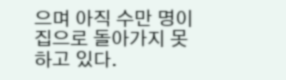으며 아직 수만 명이 집으로 돌아가지 못하고 있다.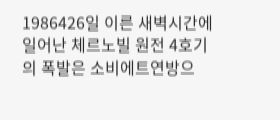1986426일 이른 새벽시간에 일어난 체르노빌 원전 4호기의 폭발은 소비에트연방으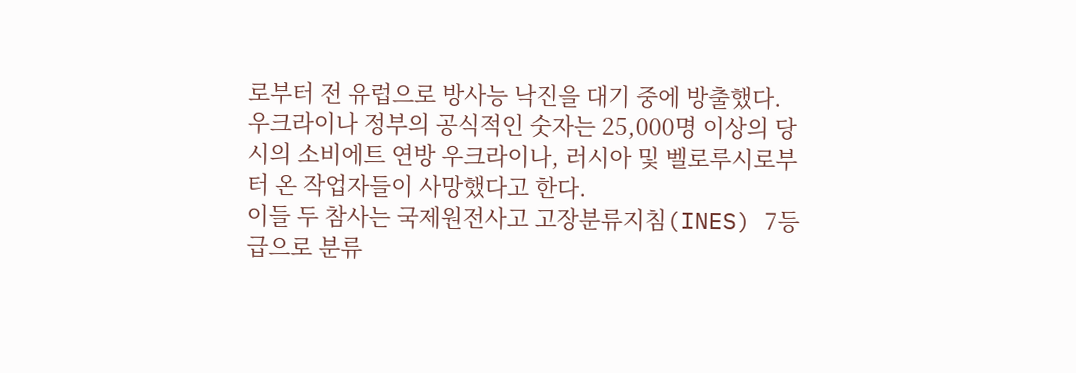로부터 전 유럽으로 방사능 낙진을 대기 중에 방출했다.
우크라이나 정부의 공식적인 숫자는 25,000명 이상의 당시의 소비에트 연방 우크라이나, 러시아 및 벨로루시로부터 온 작업자들이 사망했다고 한다.
이들 두 참사는 국제원전사고 고장분류지침(INES) 7등급으로 분류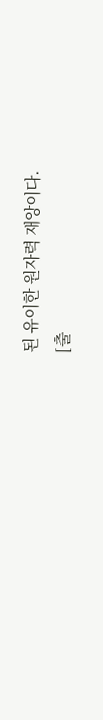된 유이한 원자력 재앙이다.
[출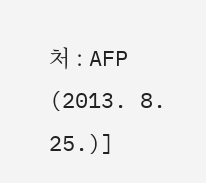처 : AFP (2013. 8. 25.)]